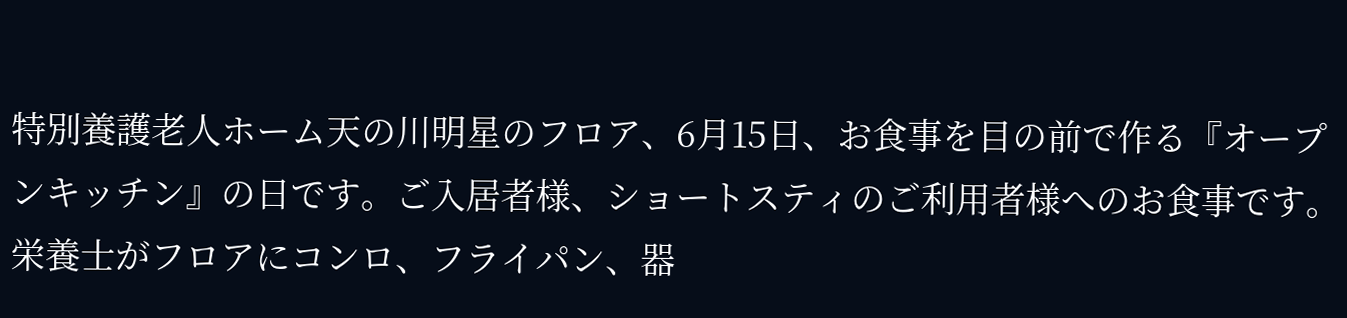特別養護老人ホーム天の川明星のフロア、6月15日、お食事を目の前で作る『オープンキッチン』の日です。ご入居者様、ショートスティのご利用者様へのお食事です。
栄養士がフロアにコンロ、フライパン、器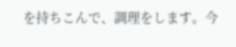を持ちこんで、調理をします。今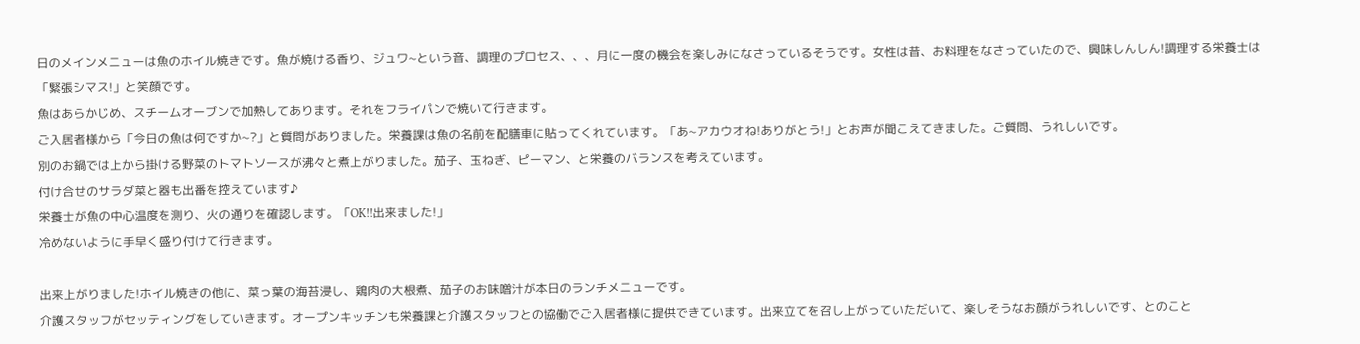日のメインメニューは魚のホイル焼きです。魚が焼ける香り、ジュワ~という音、調理のプロセス、、、月に一度の機会を楽しみになさっているそうです。女性は昔、お料理をなさっていたので、興味しんしん!調理する栄養士は「緊張シマス!」と笑顔です。
魚はあらかじめ、スチームオーブンで加熱してあります。それをフライパンで焼いて行きます。
ご入居者様から「今日の魚は何ですか~?」と質問がありました。栄養課は魚の名前を配膳車に貼ってくれています。「あ~アカウオね!ありがとう!」とお声が聞こえてきました。ご質問、うれしいです。
別のお鍋では上から掛ける野菜のトマトソースが沸々と煮上がりました。茄子、玉ねぎ、ピーマン、と栄養のバランスを考えています。
付け合せのサラダ菜と器も出番を控えています♪
栄養士が魚の中心温度を測り、火の通りを確認します。「OK!!出来ました!」
冷めないように手早く盛り付けて行きます。

出来上がりました!ホイル焼きの他に、菜っ葉の海苔浸し、鶏肉の大根煮、茄子のお味噌汁が本日のランチメニューです。
介護スタッフがセッティングをしていきます。オープンキッチンも栄養課と介護スタッフとの協働でご入居者様に提供できています。出来立てを召し上がっていただいて、楽しそうなお顔がうれしいです、とのこと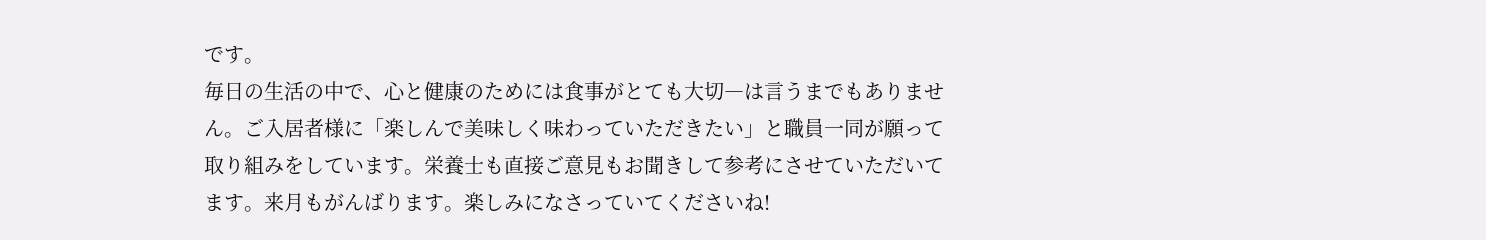です。
毎日の生活の中で、心と健康のためには食事がとても大切―は言うまでもありません。ご入居者様に「楽しんで美味しく味わっていただきたい」と職員一同が願って取り組みをしています。栄養士も直接ご意見もお聞きして参考にさせていただいてます。来月もがんばります。楽しみになさっていてくださいね!